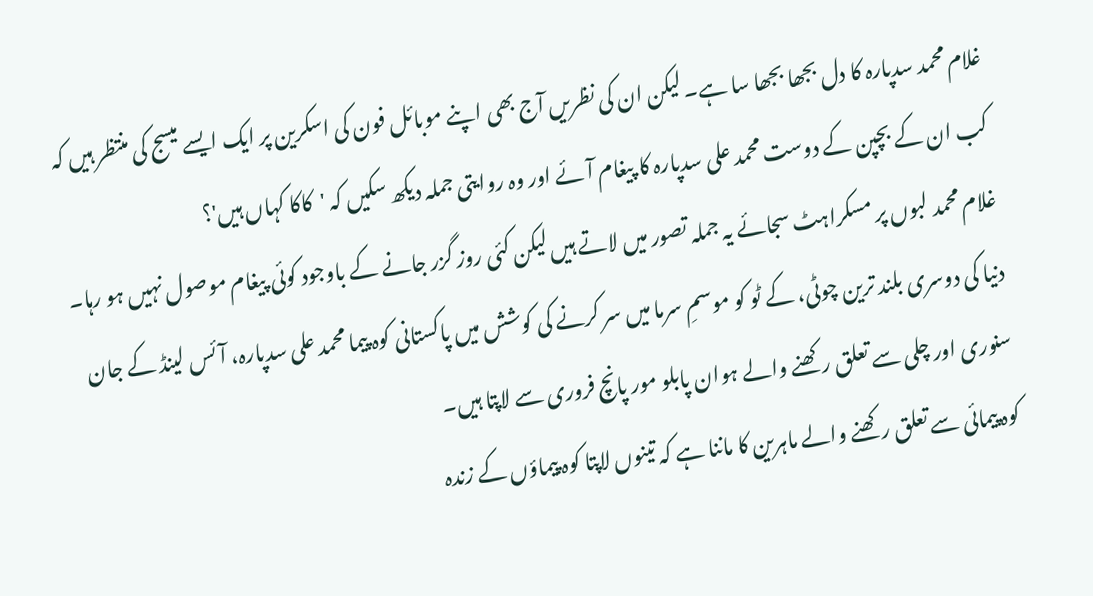غلام محمد سدپارہ کا دل بجھا بجھا سا ہے۔ لیکن ان کی نظریں آج بھی اپنے موبائل فون کی اسکرین پر ایک ایسے میسج کی منتظر ہیں کہ کب ان کے بچپن کے دوست محمد علی سدپارہ کا پیغام آئے اور وہ روایتی جملہ دیکھ سکیں کہ 'کاکا کہاں ہیں'؟
غلام محمد لبوں پر مسکراہٹ سجائے یہ جملہ تصور میں لاتے ہیں لیکن کئی روز گزر جانے کے باوجود کوئی پیغام موصول نہیں ہو رہا۔
دنیا کی دوسری بلند ترین چوٹی، کے ٹو کو موسمِ سرما میں سر کرنے کی کوشش میں پاکستانی کوہ پیما محمد علی سدپارہ، آئس لینڈ کے جان سنوری اور چلی سے تعلق رکھنے والے ہوان پابلو مور پانچ فروری سے لاپتا ہیں۔
کوہ پیمائی سے تعلق رکھنے والے ماہرین کا ماننا ہے کہ تینوں لاپتا کوہ پیماؤں کے زندہ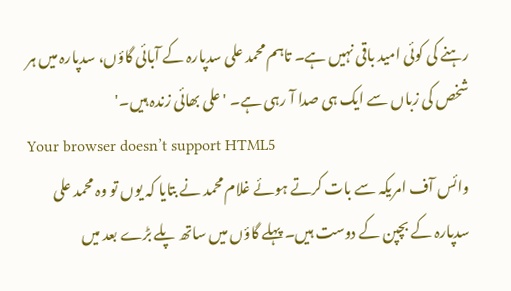رہنے کی کوئی امید باقی نہیں ہے۔ تاہم محمد علی سدپارہ کے آبائی گاؤں، سدپارہ میں ہر شخص کی زباں سے ایک ہی صدا آ رہی ہے۔ 'علی بھائی زندہ ہیں۔'
Your browser doesn’t support HTML5
وائس آف امریکہ سے بات کرتے ہوئے غلام محمد نے بتایا کہ یوں تو وہ محمد علی سدپارہ کے بچپن کے دوست ہیں۔ پہلے گاؤں میں ساتھ پلے بڑے بعد میں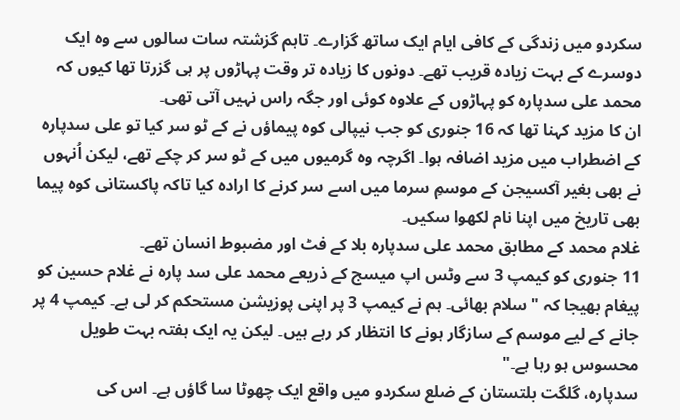سکردو میں زندگی کے کافی ایام ایک ساتھ گزارے۔ تاہم گزشتہ سات سالوں سے وہ ایک دوسرے کے بہت زیادہ قریب تھے۔ دونوں کا زیادہ تر وقت پہاڑوں پر ہی گزرتا تھا کیوں کہ محمد علی سدپارہ کو پہاڑوں کے علاوہ کوئی اور جگہ راس نہیں آتی تھی۔
ان کا مزید کہنا تھا کہ 16 جنوری کو جب نیپالی کوہ پیماؤں نے کے ٹو سر کیا تو علی سدپارہ کے اضطراب میں مزید اضافہ ہوا۔ اگرچہ وہ گرمیوں میں کے ٹو سر کر چکے تھے، لیکن اُنہوں نے بھی بغیر آکسیجن کے موسمِ سرما میں اسے سر کرنے کا ارادہ کیا تاکہ پاکستانی کوہ پیما بھی تاریخ میں اپنا نام لکھوا سکیں۔
غلام محمد کے مطابق محمد علی سدپارہ بلا کے فٹ اور مضبوط انسان تھے۔
11 جنوری کو کیمپ 3 سے وٹس اپ میسج کے ذریعے محمد علی سد پارہ نے غلام حسین کو پیغام بھیجا کہ "سلام بھائی۔ ہم نے کیمپ 3 پر اپنی پوزیشن مستحکم کر لی ہے۔ کیمپ 4 پر جانے کے لیے موسم کے سازگار ہونے کا انتظار کر رہے ہیں۔ لیکن یہ ایک ہفتہ بہت طویل محسوس ہو رہا ہے۔"
سدپارہ، گلگت بلتستان کے ضلع سکردو میں واقع ایک چھوٹا سا گاؤں ہے۔ اس کی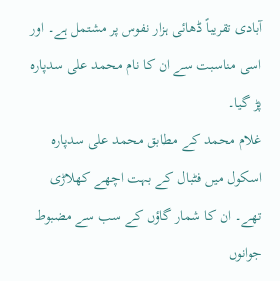آبادی تقریباً ڈھائی ہزار نفوس پر مشتمل ہے۔ اور اسی مناسبت سے ان کا نام محمد علی سدپارہ پڑ گیا۔
غلام محمد کے مطابق محمد علی سدپارہ اسکول میں فٹبال کے بہت اچھے کھلاڑی تھے۔ ان کا شمار گاؤں کے سب سے مضبوط جوانوں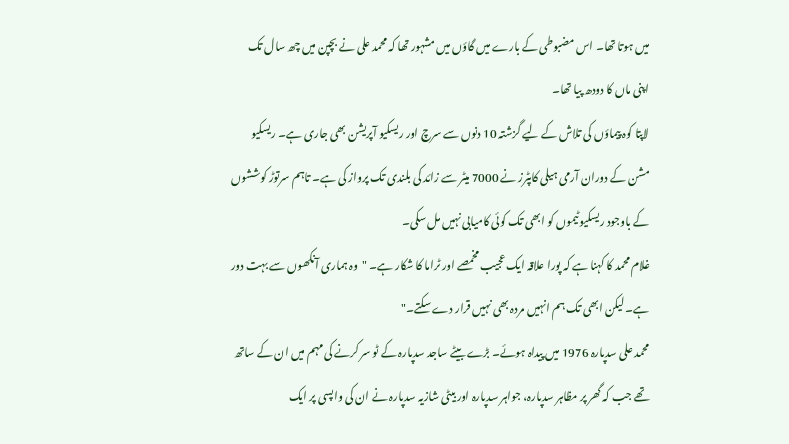میں ہوتا تھا۔ اس مضبوطی کے بارے میں گاؤں میں مشہور تھا کہ محمد علی نے بچپن میں چھ سال تک اپنی ماں کا دودھ پیا تھا۔
لاپتا کوہ پیماؤں کی تلاش کے لیے گزشتہ 10 دنوں سے سرچ اور ریسکیو آپریشن بھی جاری ہے۔ ریسکیو مشن کے دوران آرمی ہیلی کاپٹرز نے 7000 میٹر سے زائد کی بلندی تک پرواز کی ہے۔ تاہم سرتوڑ کوششوں کے باوجود ریسکیو ٹیموں کو ابھی تک کوئی کامیابی نہیں مل سکی۔
غلام محمد کا کہنا ہے کہ پورا علاقہ ایک عجیب مخمصے اور ٹراما کا شکار ہے۔ "وہ ہماری آنکھوں سے بہت دور ہے۔ لیکن ابھی تک ہم انہیں مردہ بھی نہیں قرار دے سکتے۔"
محمد علی سدپارہ 1976 میں پیداہ ہوئے۔ بڑے بیٹے ساجد سدپارہ کے ٹو سر کرنے کی مہم میں ان کے ساتھ تھے جب کہ گھر پر مظاہر سدپارہ، جواہر سدپارہ اور بیٹی شازیہ سدپارہ نے ان کی واپسی پر ایک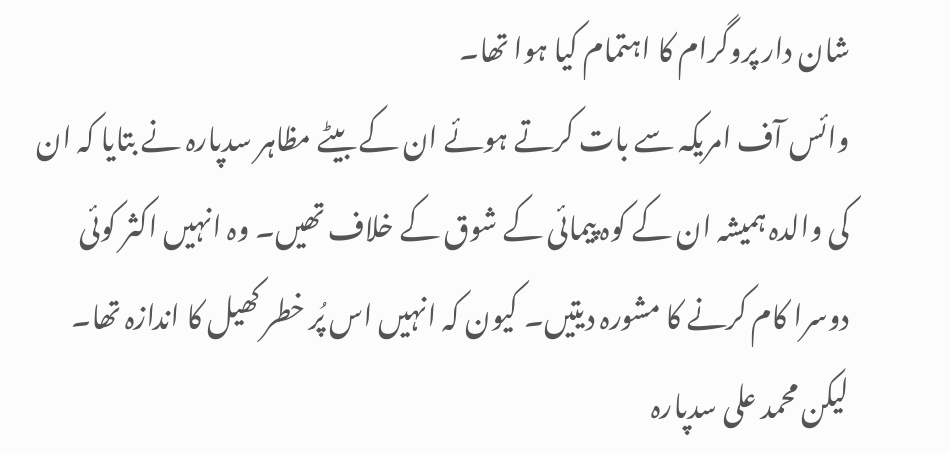شان دار پروگرام کا اہتمام کیا ہوا تھا۔
وائس آف امریکہ سے بات کرتے ہوئے ان کے بیٹے مظاہر سدپارہ نے بتایا کہ ان کی والدہ ہمیشہ ان کے کوہ پیمائی کے شوق کے خلاف تھیں۔ وہ انہیں اکثر کوئی دوسرا کام کرنے کا مشورہ دیتیں۔ کیون کہ انہیں اس پُر خطر کھیل کا اندازہ تھا۔
لیکن محمد علی سدپارہ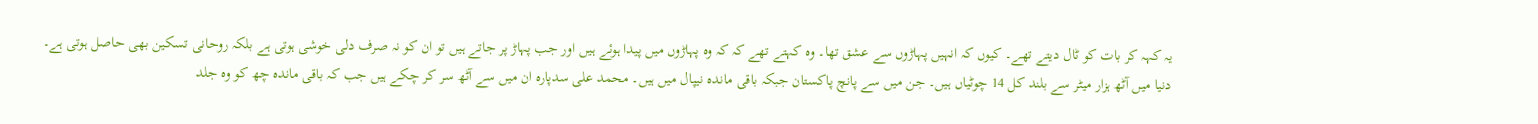یہ کہہ کر بات کو ٹال دیتے تھے۔ کیوں کہ انہیں پہاڑوں سے عشق تھا۔ وہ کہتے تھے کہ کہ وہ پہاڑوں میں پیدا ہوئے ہیں اور جب پہاڑ پر جاتے ہیں تو ان کو نہ صرف دلی خوشی ہوتی ہے بلکہ روحانی تسکین بھی حاصل ہوتی ہے۔
دنیا میں آٹھ ہزار میٹر سے بلند کل 14 چوٹیاں ہیں۔ جن میں سے پانچ پاکستان جبکہ باقی ماندہ نیپال میں ہیں۔ محمد علی سدپارہ ان میں سے آٹھ سر کر چکے ہیں جب کہ باقی ماندہ چھ کو وہ جلد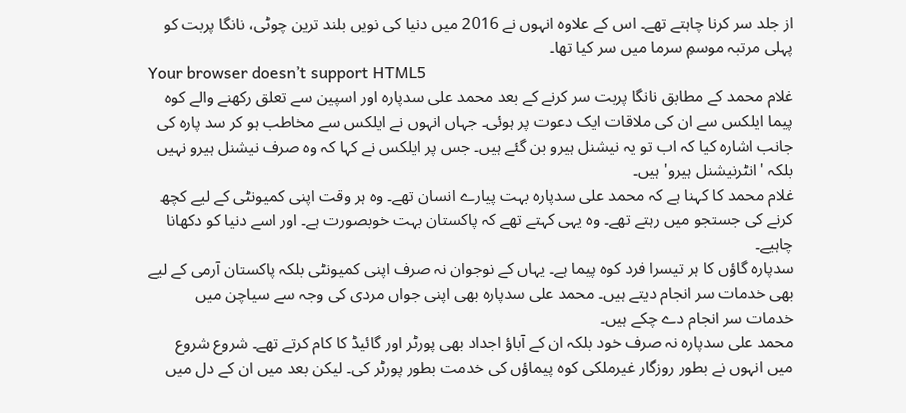از جلد سر کرنا چاہتے تھے۔ اس کے علاوہ انہوں نے 2016 میں دنیا کی نویں بلند ترین چوٹی، نانگا پربت کو پہلی مرتبہ موسمِ سرما میں سر کیا تھا۔
Your browser doesn’t support HTML5
غلام محمد کے مطابق نانگا پربت سر کرنے کے بعد محمد علی سدپارہ اور اسپین سے تعلق رکھنے والے کوہ پیما ایلکس سے ان کی ملاقات ایک دعوت پر ہوئی۔ جہاں انہوں نے ایلکس سے مخاطب ہو کر سد پارہ کی جانب اشارہ کیا کہ اب تو یہ نیشنل ہیرو بن گئے ہیں۔ جس پر ایلکس نے کہا کہ وہ صرف نیشنل ہیرو نہیں بلکہ 'انٹرنیشنل ہیرو' ہیں۔
غلام محمد کا کہنا ہے کہ محمد علی سدپارہ بہت پیارے انسان تھے۔ وہ ہر وقت اپنی کمیونٹی کے لیے کچھ کرنے کی جستجو میں رہتے تھے۔ وہ یہی کہتے تھے کہ پاکستان بہت خوبصورت ہے۔ اور اسے دنیا کو دکھانا چاہیے۔
سدپارہ گاؤں کا ہر تیسرا فرد کوہ پیما ہے۔ یہاں کے نوجوان نہ صرف اپنی کمیونٹی بلکہ پاکستان آرمی کے لیے بھی خدمات سر انجام دیتے ہیں۔ محمد علی سدپارہ بھی اپنی جواں مردی کی وجہ سے سیاچن میں خدمات سر انجام دے چکے ہیں۔
محمد علی سدپارہ نہ صرف خود بلکہ ان کے آباؤ اجداد بھی پورٹر اور گائیڈ کا کام کرتے تھے۔ شروع شروع میں انہوں نے بطور روزگار غیرملکی کوہ پیماؤں کی خدمت بطور پورٹر کی۔ لیکن بعد میں ان کے دل میں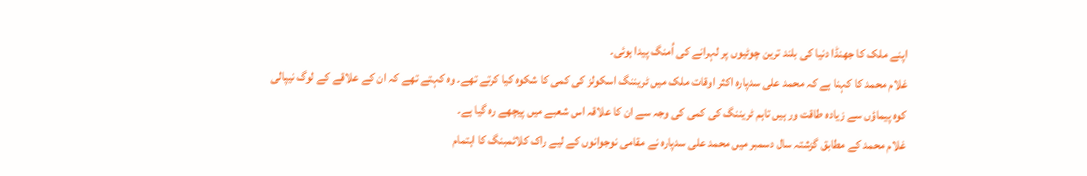اپنے ملک کا جھنڈا دنیا کی بلند ترین چوٹیوں پر لہرانے کی اُمنگ پیدا ہوئی۔
غلام محمد کا کہنا ہے کہ محمد علی سدپارہ اکثر اوقات ملک میں ٹریننگ اسکولز کی کمی کا شکوہ کیا کرتے تھے۔ وہ کہتے تھے کہ ان کے علاقے کے لوگ نیپالی کوہ پیماؤں سے زیادہ طاقت ور ہیں تاہم ٹریننگ کی کمی کی وجہ سے ان کا علاقہ اس شعبے میں پیچھے رہ گیا ہے۔
غلام محمد کے مطابق گزشتہ سال دسمبر میں محمد علی سدپارہ نے مقامی نوجوانوں کے لیے راک کلائمبنگ کا اہتمام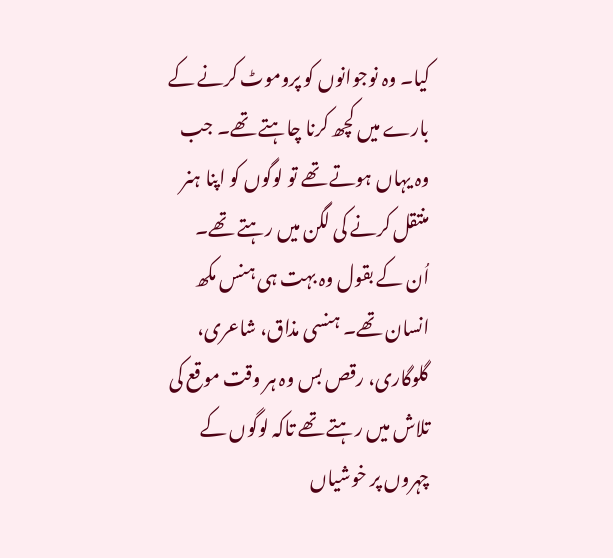کیا۔ وہ نوجوانوں کو پروموٹ کرنے کے بارے میں کچھ کرنا چاہتے تھے۔ جب وہ یہاں ہوتے تھے تو لوگوں کو اپنا ہنر منتقل کرنے کی لگن میں رہتے تھے۔
اُن کے بقول وہ بہت ہی ہنس مکھ انسان تھے۔ ہنسی مذاق، شاعری، گلوگاری، رقص بس وہ ہر وقت موقع کی تلاش میں رہتے تھے تاکہ لوگوں کے چہروں پر خوشیاں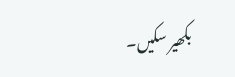بکھیر سکیں۔